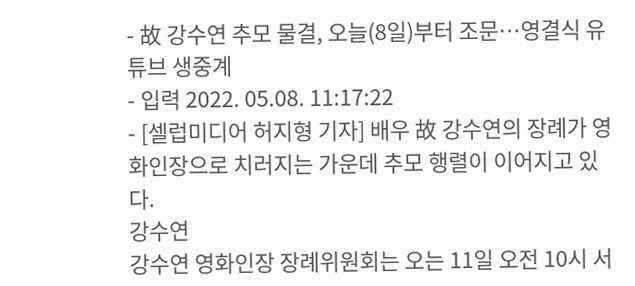- 故 강수연 추모 물결, 오늘(8일)부터 조문…영결식 유튜브 생중계
- 입력 2022. 05.08. 11:17:22
- [셀럽미디어 허지형 기자] 배우 故 강수연의 장례가 영화인장으로 치러지는 가운데 추모 행렬이 이어지고 있다.
강수연
강수연 영화인장 장례위원회는 오는 11일 오전 10시 서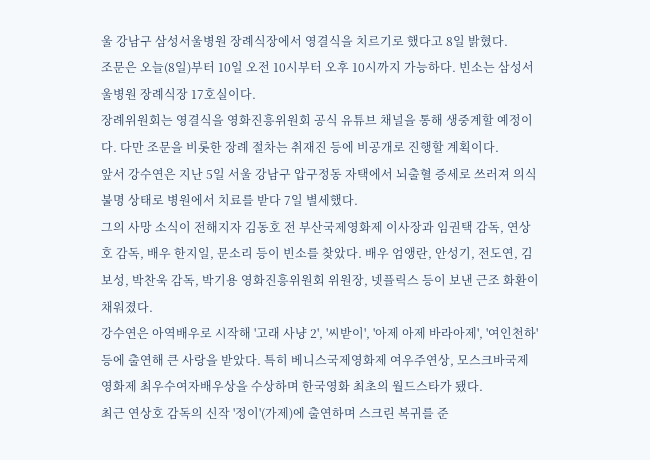울 강남구 삼성서울병원 장례식장에서 영결식을 치르기로 했다고 8일 밝혔다.
조문은 오늘(8일)부터 10일 오전 10시부터 오후 10시까지 가능하다. 빈소는 삼성서울병원 장례식장 17호실이다.
장례위원회는 영결식을 영화진흥위원회 공식 유튜브 채널을 통해 생중계할 예정이다. 다만 조문을 비롯한 장례 절차는 취재진 등에 비공개로 진행할 계획이다.
앞서 강수연은 지난 5일 서울 강남구 압구정동 자택에서 뇌출혈 증세로 쓰러져 의식불명 상태로 병원에서 치료를 받다 7일 별세했다.
그의 사망 소식이 전해지자 김동호 전 부산국제영화제 이사장과 임권택 감독, 연상호 감독, 배우 한지일, 문소리 등이 빈소를 찾았다. 배우 엄앵란, 안성기, 전도연, 김보성, 박찬욱 감독, 박기용 영화진흥위원회 위원장, 넷플릭스 등이 보낸 근조 화환이 채워졌다.
강수연은 아역배우로 시작해 '고래 사냥 2', '씨받이', '아제 아제 바라아제', '여인천하' 등에 출연해 큰 사랑을 받았다. 특히 베니스국제영화제 여우주연상, 모스크바국제영화제 최우수여자배우상을 수상하며 한국영화 최초의 월드스타가 됐다.
최근 연상호 감독의 신작 '정이'(가제)에 출연하며 스크린 복귀를 준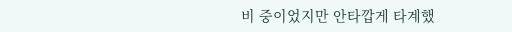비 중이었지만 안타깝게 타계했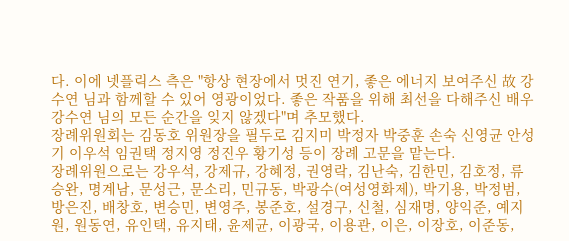다. 이에 넷플릭스 측은 "항상 현장에서 멋진 연기, 좋은 에너지 보여주신 故 강수연 님과 함께할 수 있어 영광이었다. 좋은 작품을 위해 최선을 다해주신 배우 강수연 님의 모든 순간을 잊지 않겠다"며 추모했다.
장례위원회는 김동호 위원장을 필두로 김지미 박정자 박중훈 손숙 신영균 안성기 이우석 임권택 정지영 정진우 황기성 등이 장례 고문을 맡는다.
장례위원으로는 강우석, 강제규, 강혜정, 권영락, 김난숙, 김한민, 김호정, 류승완, 명계남, 문성근, 문소리, 민규동, 박광수(여성영화제), 박기용, 박정범, 방은진, 배창호, 변승민, 변영주, 봉준호, 설경구, 신철, 심재명, 양익준, 예지원, 원동연, 유인택, 유지태, 윤제균, 이광국, 이용관, 이은, 이장호, 이준동,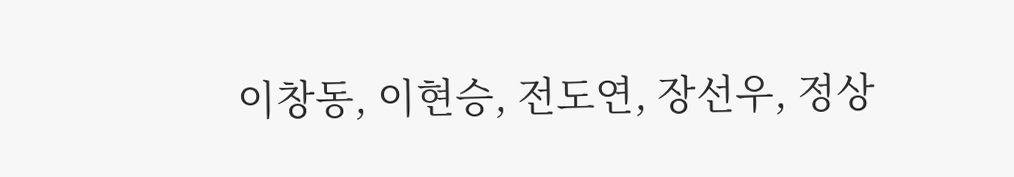이창동, 이현승, 전도연, 장선우, 정상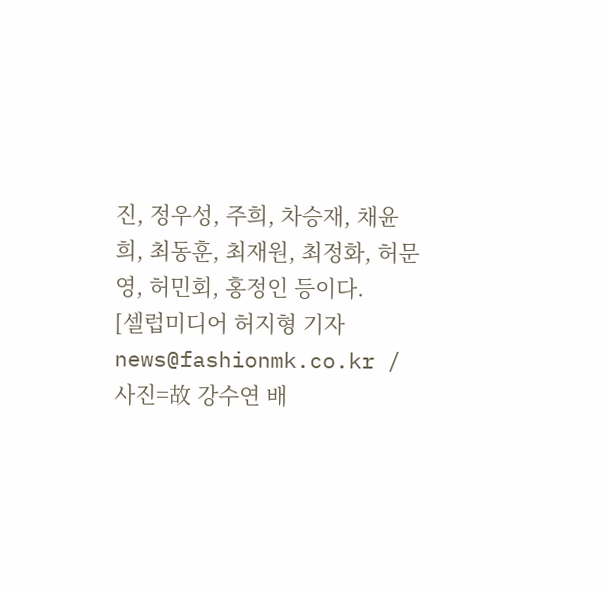진, 정우성, 주희, 차승재, 채윤희, 최동훈, 최재원, 최정화, 허문영, 허민회, 홍정인 등이다.
[셀럽미디어 허지형 기자 news@fashionmk.co.kr / 사진=故 강수연 배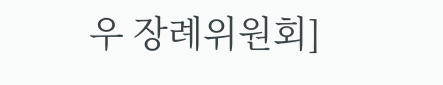우 장례위원회]